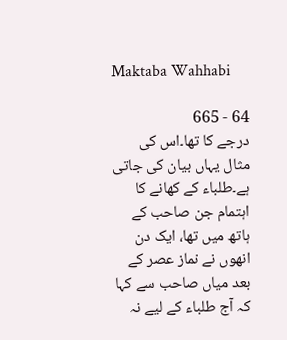Maktaba Wahhabi

64 - 665
درجے کا تھا۔اس کی مثال یہاں بیان کی جاتی ہے۔طلباء کے کھانے کا اہتمام جن صاحب کے ہاتھ میں تھا، ایک دن انھوں نے نماز عصر کے بعد میاں صاحب سے کہا کہ آج طلباء کے لیے نہ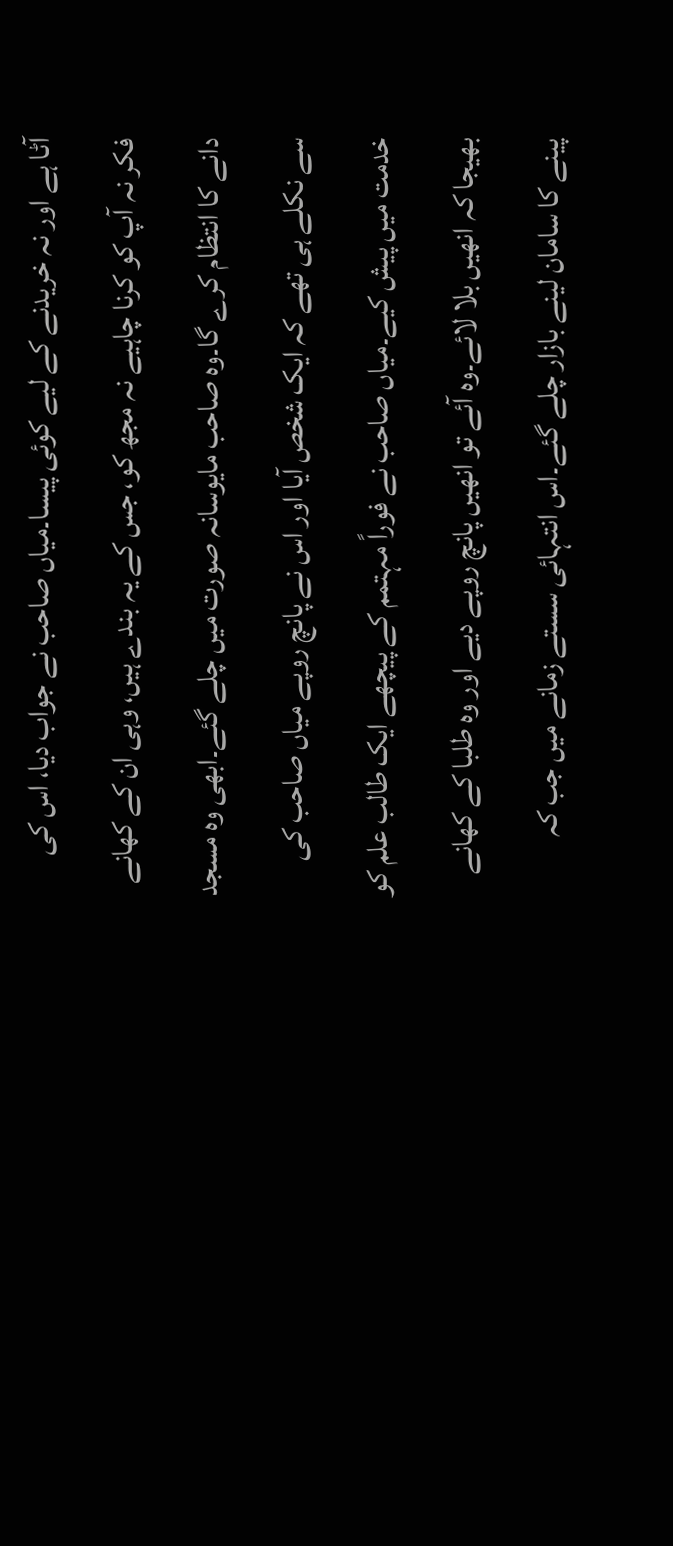آٹا ہے اور نہ خریدنے کے لیے کوئی پیسا۔میاں صاحب نے جواب دیا، اس کی فکر نہ آپ کو کرنا چاہیے نہ مجھ کو، جس کے یہ بندے ہیں، وہی ان کے کھانے دانے کا انتظام کرے گا۔وہ صاحب مایوسانہ صورت میں چلے گئے۔ابھی وہ مسجد سے نکلے ہی تھے کہ ایک شخص آیا اور اس نے پانچ روپے میاں صاحب کی خدمت میں پیش کیے۔میاں صاحب نے فوراً مہتمم کے پیچھے ایک طالب علم کو بھیجا کہ انھیں بلا لائے۔وہ آئے تو انھیں پانچ روپے دیے اور وہ طلبا کے کھانے پینے کا سامان لینے بازار چلے گئے۔اس انتہائی سستے زمانے میں جب کہ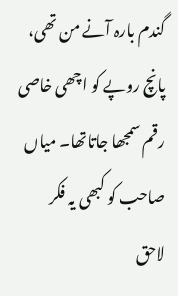گندم بارہ آنے من تھی، پانچ روپے کو اچھی خاصی رقم سمجھا جاتاتھا۔ میاں صاحب کو کبھی یہ فکر لاحق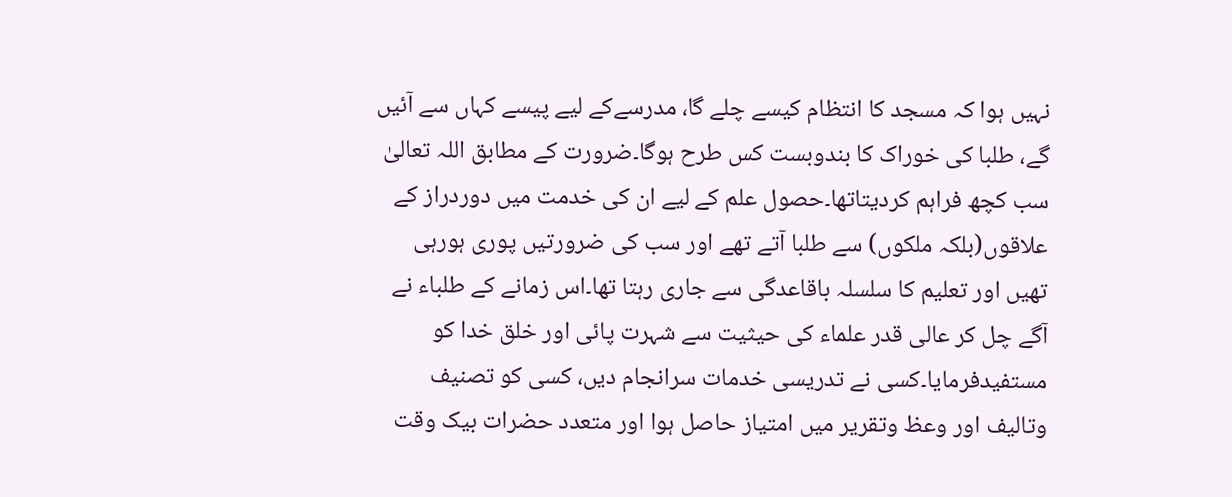نہیں ہوا کہ مسجد کا انتظام کیسے چلے گا، مدرسےکے لیے پیسے کہاں سے آئیں گے، طلبا کی خوراک کا بندوبست کس طرح ہوگا۔ضرورت کے مطابق اللہ تعالیٰ سب کچھ فراہم کردیتاتھا۔حصول علم کے لیے ان کی خدمت میں دوردراز کے علاقوں(بلکہ ملکوں) سے طلبا آتے تھے اور سب کی ضرورتیں پوری ہورہی تھیں اور تعلیم کا سلسلہ باقاعدگی سے جاری رہتا تھا۔اس زمانے کے طلباء نے آگے چل کر عالی قدر علماء کی حیثیت سے شہرت پائی اور خلق خدا کو مستفیدفرمایا۔کسی نے تدریسی خدمات سرانجام دیں، کسی کو تصنیف وتالیف اور وعظ وتقریر میں امتیاز حاصل ہوا اور متعدد حضرات بیک وقت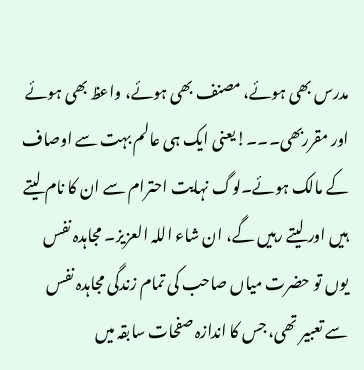مدرس بھی ہوئے، مصنف بھی ہوئے، واعظ بھی ہوئے اور مقرربھی۔۔۔!یعنی ایک ہی عالم بہت سے اوصاف کے مالک ہوئے۔لوگ نہایت احترام سے ان کا نام لیتے ہیں اور لیتے رہیں گے، ان شاء اللہ العزیز۔ مجاہدہ نفس یوں تو حضرت میاں صاحب کی تمام زندگی مجاہدہ نفس سے تعبیر تھی، جس کا اندازہ صفحات سابقہ میں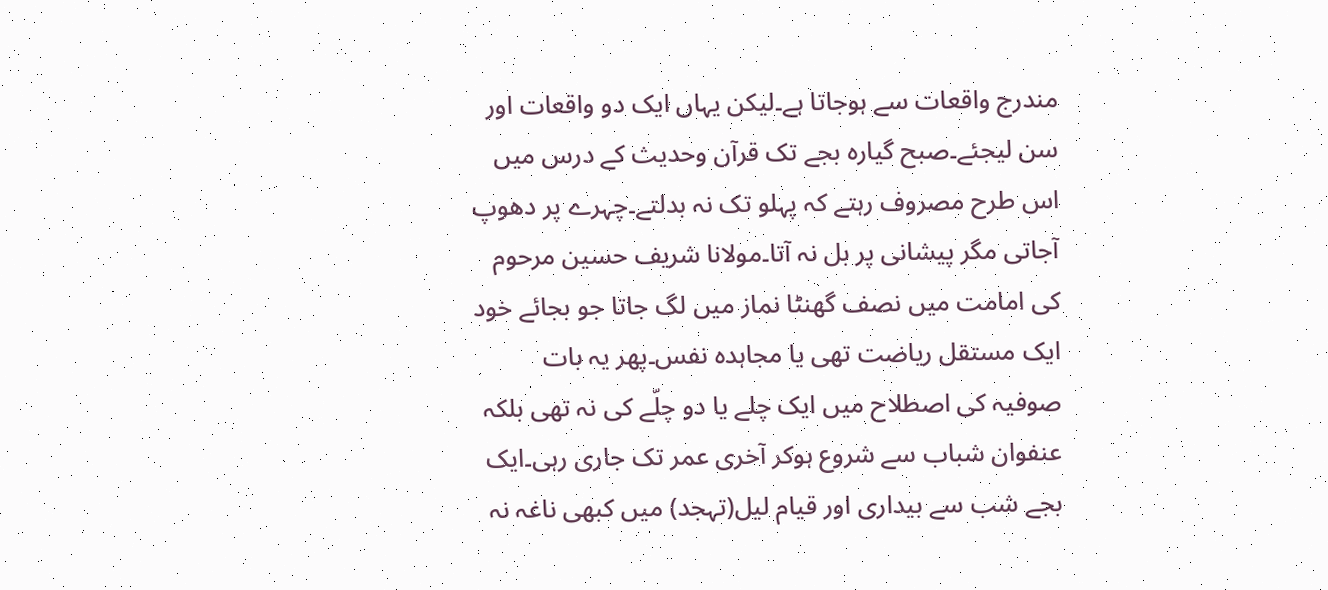مندرج واقعات سے ہوجاتا ہے۔لیکن یہاں ایک دو واقعات اور سن لیجئے۔صبح گیارہ بجے تک قرآن وحدیث کے درس میں اس طرح مصروف رہتے کہ پہلو تک نہ بدلتے۔چہرے پر دھوپ آجاتی مگر پیشانی پر بل نہ آتا۔مولانا شریف حسین مرحوم کی امامت میں نصف گھنٹا نماز میں لگ جاتا جو بجائے خود ایک مستقل ریاضت تھی یا مجاہدہ نفس۔پھر یہ بات صوفیہ کی اصطلاح میں ایک چلے یا دو چلّے کی نہ تھی بلکہ عنفوان شباب سے شروع ہوکر آخری عمر تک جاری رہی۔ایک بجے شب سے بیداری اور قیام لیل(تہجد) میں کبھی ناغہ نہ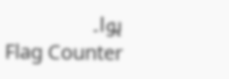ہوا۔
Flag Counter